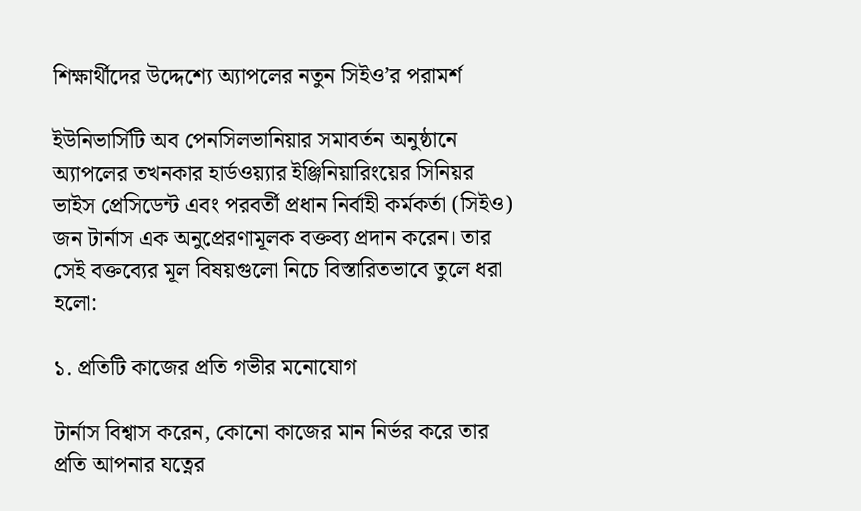শিক্ষার্থীদের উদ্দেশ্যে অ্যাপলের নতুন সিইও’র পরামর্শ

ইউনিভার্সিটি অব পেনসিলভানিয়ার সমাবর্তন অনুষ্ঠানে অ্যাপলের তখনকার হার্ডওয়্যার ইঞ্জিনিয়ারিংয়ের সিনিয়র ভাইস প্রেসিডেন্ট এবং পরবর্তী প্রধান নির্বাহী কর্মকর্তা (সিইও) জন টার্নাস এক অনুপ্রেরণামূলক বক্তব্য প্রদান করেন। তার সেই বক্তব্যের মূল বিষয়গুলো নিচে বিস্তারিতভাবে তুলে ধরা হলো:

১. প্রতিটি কাজের প্রতি গভীর মনোযোগ

টার্নাস বিশ্বাস করেন, কোনো কাজের মান নির্ভর করে তার প্রতি আপনার যত্নের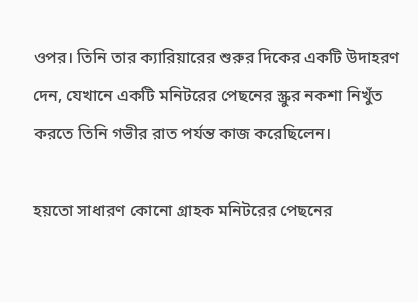ওপর। তিনি তার ক্যারিয়ারের শুরুর দিকের একটি উদাহরণ দেন, যেখানে একটি মনিটরের পেছনের স্ক্রুর নকশা নিখুঁত করতে তিনি গভীর রাত পর্যন্ত কাজ করেছিলেন।

হয়তো সাধারণ কোনো গ্রাহক মনিটরের পেছনের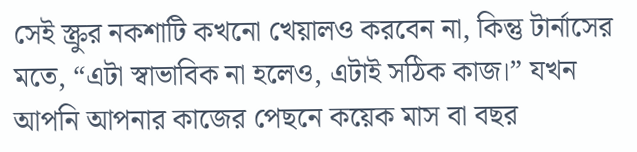সেই স্ক্রুর নকশাটি কখনো খেয়ালও করবেন না, কিন্তু টার্নাসের মতে, “এটা স্বাভাবিক না হলেও, এটাই সঠিক কাজ।” যখন আপনি আপনার কাজের পেছনে কয়েক মাস বা বছর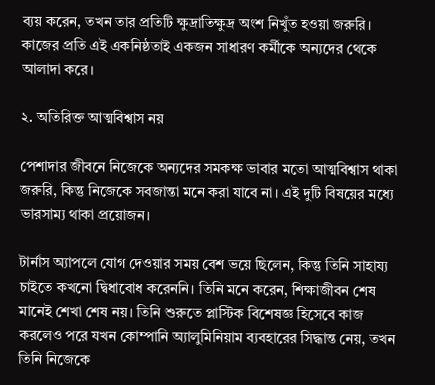ব্যয় করেন, তখন তার প্রতিটি ক্ষুদ্রাতিক্ষুদ্র অংশ নিখুঁত হওয়া জরুরি। কাজের প্রতি এই একনিষ্ঠতাই একজন সাধারণ কর্মীকে অন্যদের থেকে আলাদা করে।

২. অতিরিক্ত আত্মবিশ্বাস নয়

পেশাদার জীবনে নিজেকে অন্যদের সমকক্ষ ভাবার মতো আত্মবিশ্বাস থাকা জরুরি, কিন্তু নিজেকে সবজান্তা মনে করা যাবে না। এই দুটি বিষয়ের মধ্যে ভারসাম্য থাকা প্রয়োজন।

টার্নাস অ্যাপলে যোগ দেওয়ার সময় বেশ ভয়ে ছিলেন, কিন্তু তিনি সাহায্য চাইতে কখনো দ্বিধাবোধ করেননি। তিনি মনে করেন, শিক্ষাজীবন শেষ মানেই শেখা শেষ নয়। তিনি শুরুতে প্লাস্টিক বিশেষজ্ঞ হিসেবে কাজ করলেও পরে যখন কোম্পানি অ্যালুমিনিয়াম ব্যবহারের সিদ্ধান্ত নেয়, তখন তিনি নিজেকে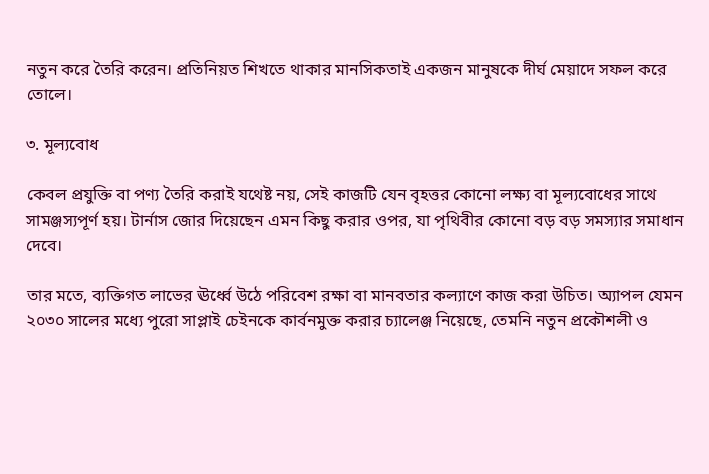নতুন করে তৈরি করেন। প্রতিনিয়ত শিখতে থাকার মানসিকতাই একজন মানুষকে দীর্ঘ মেয়াদে সফল করে তোলে।

৩. মূল্যবোধ

কেবল প্রযুক্তি বা পণ্য তৈরি করাই যথেষ্ট নয়, সেই কাজটি যেন বৃহত্তর কোনো লক্ষ্য বা মূল্যবোধের সাথে সামঞ্জস্যপূর্ণ হয়। টার্নাস জোর দিয়েছেন এমন কিছু করার ওপর, যা পৃথিবীর কোনো বড় বড় সমস্যার সমাধান দেবে।

তার মতে, ব্যক্তিগত লাভের ঊর্ধ্বে উঠে পরিবেশ রক্ষা বা মানবতার কল্যাণে কাজ করা উচিত। অ্যাপল যেমন ২০৩০ সালের মধ্যে পুরো সাপ্লাই চেইনকে কার্বনমুক্ত করার চ্যালেঞ্জ নিয়েছে, তেমনি নতুন প্রকৌশলী ও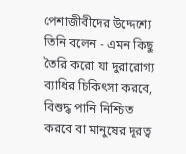পেশাজীবীদের উদ্দেশ্যে তিনি বলেন - এমন কিছু তৈরি করো যা দুরারোগ্য ব্যাধির চিকিৎসা করবে, বিশুদ্ধ পানি নিশ্চিত করবে বা মানুষের দূরত্ব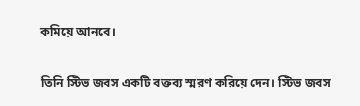কমিয়ে আনবে।

তিনি স্টিভ জবস একটি বক্তব্য স্মরণ করিয়ে দেন। স্টিভ জবস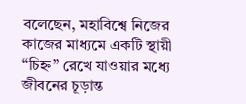বলেছেন, মহাবিশ্বে নিজের কাজের মাধ্যমে একটি স্থায়ী “চিহ্ন” রেখে যাওয়ার মধ্যে জীবনের চূড়ান্ত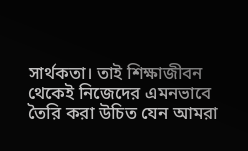সার্থকতা। তাই শিক্ষাজীবন থেকেই নিজেদের এমনভাবে তৈরি করা উচিত যেন আমরা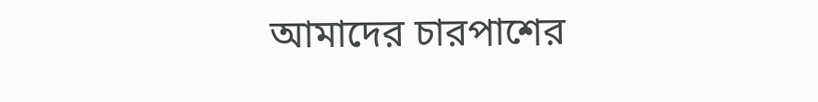আমাদের চারপাশের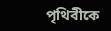পৃথিবীকে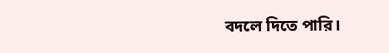বদলে দিতে পারি।